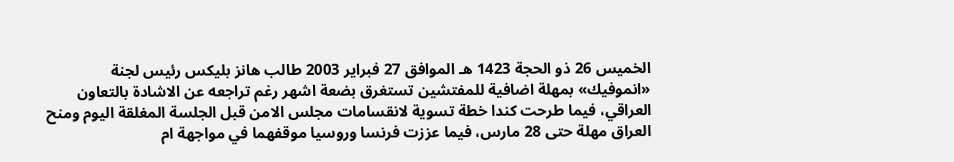الخميس 26 ذو الحجة 1423 هـ الموافق 27 فبراير 2003 طالب هانز بليكس رئيس لجنة «انموفيك» بمهلة اضافية للمفتشين تستغرق بضعة اشهر رغم تراجعه عن الاشادة بالتعاون العراقي، فيما طرحت كندا خطة تسوية لانقسامات مجلس الامن قبل الجلسة المغلقة اليوم ومنح العراق مهلة حتى 28 مارس، فيما عززت فرنسا وروسيا موقفهما في مواجهة ام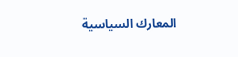المعارك السياسية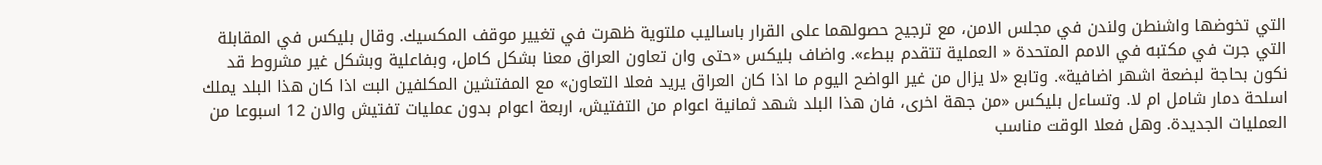التي تخوضها واشنطن ولندن في مجلس الامن، مع ترجيح حصولهما على القرار باساليب ملتوية ظهرت في تغيير موقف المكسيك. وقال بليكس في المقابلة التي جرت في مكتبه في الامم المتحدة « العملية تتقدم ببطء». واضاف بليكس «حتى وان تعاون العراق معنا بشكل كامل، وبفاعلية وبشكل غير مشروط قد نكون بحاجة لبضعة اشهر اضافية». وتابع «لا يزال من غير الواضح اليوم ما اذا كان العراق يريد فعلا التعاون» مع المفتشين المكلفين البت اذا كان هذا البلد يملك اسلحة دمار شامل ام لا. وتساءل بليكس «من جهة اخرى، فان هذا البلد شهد ثمانية اعوام من التفتيش، اربعة اعوام بدون عمليات تفتيش والان 12 اسبوعا من العمليات الجديدة. وهل فعلا الوقت مناسب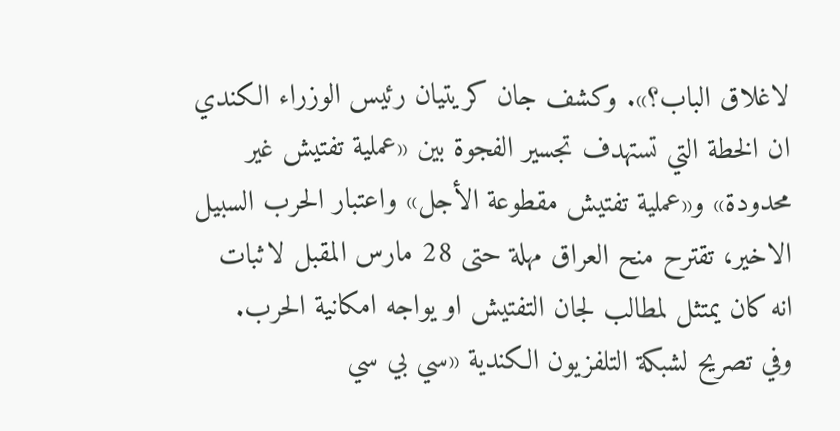لاغلاق الباب؟». وكشف جان كريتيان رئيس الوزراء الكندي ان الخطة التي تستهدف تجسير الفجوة بين «عملية تفتيش غير محدودة» و«عملية تفتيش مقطوعة الأجل» واعتبار الحرب السبيل الاخير، تقترح منح العراق مهلة حتى 28 مارس المقبل لاثبات انه كان يمتثل لمطالب لجان التفتيش او يواجه امكانية الحرب. وفي تصريح لشبكة التلفزيون الكندية «سي بي سي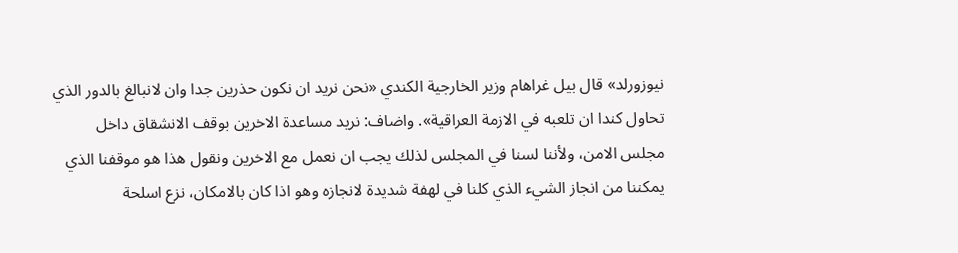نيوزورلد» قال بيل غراهام وزير الخارجية الكندي «نحن نريد ان نكون حذرين جدا وان لانبالغ بالدور الذي تحاول كندا ان تلعبه في الازمة العراقية». واضاف: نريد مساعدة الاخرين بوقف الانشقاق داخل مجلس الامن، ولأننا لسنا في المجلس لذلك يجب ان نعمل مع الاخرين ونقول هذا هو موقفنا الذي يمكننا من انجاز الشيء الذي كلنا في لهفة شديدة لانجازه وهو اذا كان بالامكان، نزع اسلحة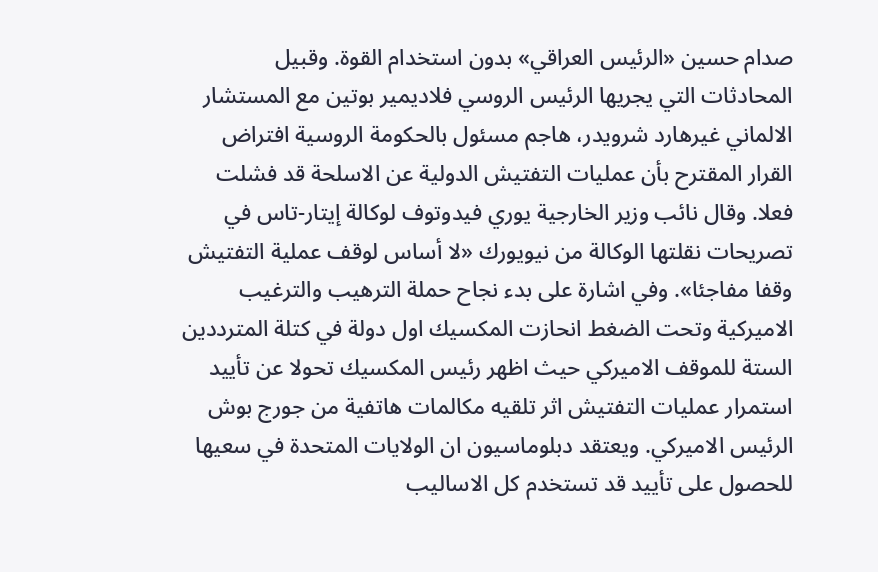صدام حسين «الرئيس العراقي» بدون استخدام القوة. وقبيل المحادثات التي يجريها الرئيس الروسي فلاديمير بوتين مع المستشار الالماني غيرهارد شرويدر، هاجم مسئول بالحكومة الروسية افتراض القرار المقترح بأن عمليات التفتيش الدولية عن الاسلحة قد فشلت فعلا. وقال نائب وزير الخارجية يوري فيدوتوف لوكالة إيتار-تاس في تصريحات نقلتها الوكالة من نيويورك «لا أساس لوقف عملية التفتيش وقفا مفاجئا». وفي اشارة على بدء نجاح حملة الترهيب والترغيب الاميركية وتحت الضغط انحازت المكسيك اول دولة في كتلة المترددين الستة للموقف الاميركي حيث اظهر رئيس المكسيك تحولا عن تأييد استمرار عمليات التفتيش اثر تلقيه مكالمات هاتفية من جورج بوش الرئيس الاميركي. ويعتقد دبلوماسيون ان الولايات المتحدة في سعيها للحصول على تأييد قد تستخدم كل الاساليب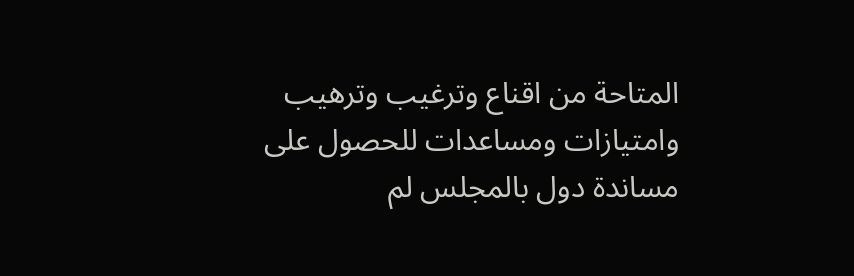المتاحة من اقناع وترغيب وترهيب وامتيازات ومساعدات للحصول على مساندة دول بالمجلس لم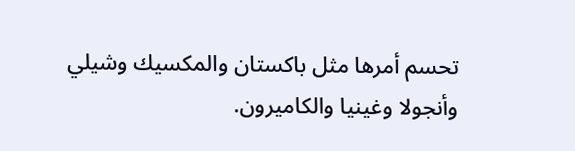تحسم أمرها مثل باكستان والمكسيك وشيلي وأنجولا وغينيا والكاميرون.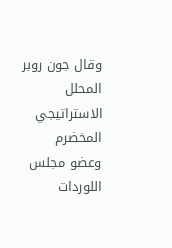وقال جون روبر المحلل الاستراتيجي المخضرم وعضو مجلس اللوردات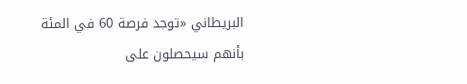البريطاني «توجد فرصة 60 في المئة بأنهم سيحصلون على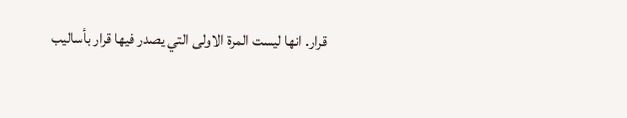قرار. انها ليست المرة الاولى التي يصدر فيها قرار بأساليب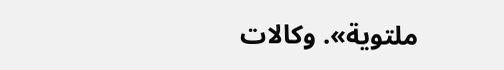ملتوية». وكالات